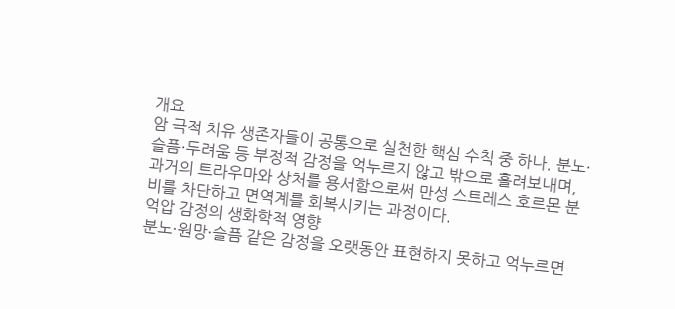개요
암 극적 치유 생존자들이 공통으로 실천한 핵심 수칙 중 하나. 분노·슬픔·두려움 등 부정적 감정을 억누르지 않고 밖으로 흘려보내며, 과거의 트라우마와 상처를 용서함으로써 만성 스트레스 호르몬 분비를 차단하고 면역계를 회복시키는 과정이다.
억압 감정의 생화학적 영향
분노·원망·슬픔 같은 감정을 오랫동안 표현하지 못하고 억누르면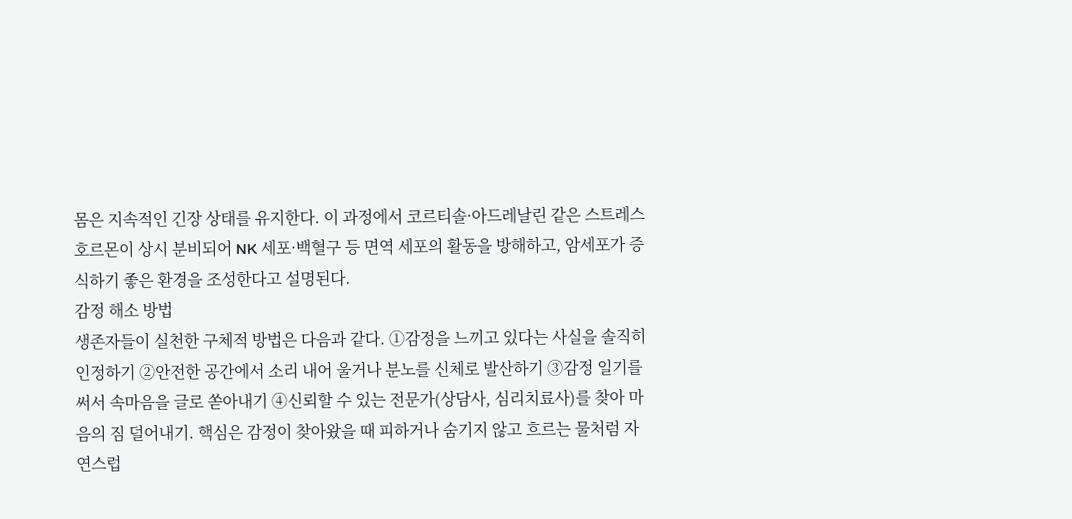몸은 지속적인 긴장 상태를 유지한다. 이 과정에서 코르티솔·아드레날린 같은 스트레스 호르몬이 상시 분비되어 NK 세포·백혈구 등 면역 세포의 활동을 방해하고, 암세포가 증식하기 좋은 환경을 조성한다고 설명된다.
감정 해소 방법
생존자들이 실천한 구체적 방법은 다음과 같다. ①감정을 느끼고 있다는 사실을 솔직히 인정하기 ②안전한 공간에서 소리 내어 울거나 분노를 신체로 발산하기 ③감정 일기를 써서 속마음을 글로 쏟아내기 ④신뢰할 수 있는 전문가(상담사, 심리치료사)를 찾아 마음의 짐 덜어내기. 핵심은 감정이 찾아왔을 때 피하거나 숨기지 않고 흐르는 물처럼 자연스럽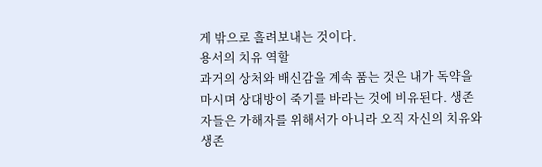게 밖으로 흘려보내는 것이다.
용서의 치유 역할
과거의 상처와 배신감을 계속 품는 것은 내가 독약을 마시며 상대방이 죽기를 바라는 것에 비유된다. 생존자들은 가해자를 위해서가 아니라 오직 자신의 치유와 생존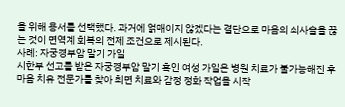을 위해 용서를 선택했다. 과거에 얽매이지 않겠다는 결단으로 마음의 쇠사슬을 끊는 것이 면역계 회복의 전제 조건으로 제시된다.
사례: 자궁경부암 말기 가일
시한부 선고를 받은 자궁경부암 말기 흑인 여성 가일은 병원 치료가 불가능해진 후 마음 치유 전문가를 찾아 최면 치료와 감정 정화 작업을 시작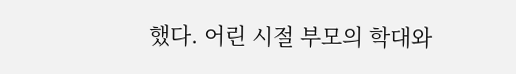했다. 어린 시절 부모의 학대와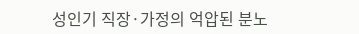성인기 직장·가정의 억압된 분노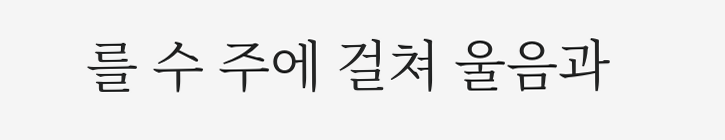를 수 주에 걸쳐 울음과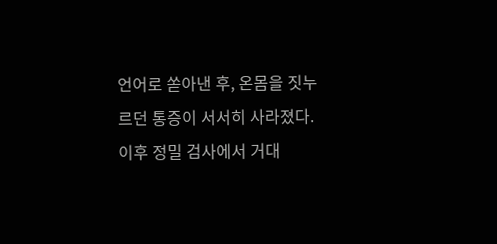언어로 쏟아낸 후, 온몸을 짓누르던 통증이 서서히 사라졌다. 이후 정밀 검사에서 거대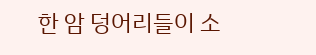한 암 덩어리들이 소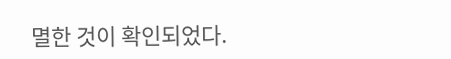멸한 것이 확인되었다.